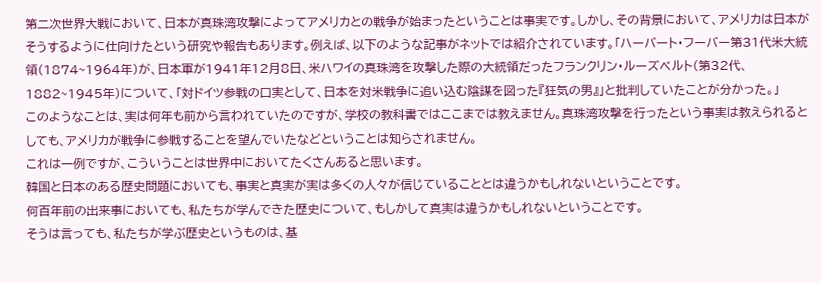第二次世界大戦において、日本が真珠湾攻撃によってアメリカとの戦争が始まったということは事実です。しかし、その背景において、アメリカは日本がそうするように仕向けたという研究や報告もあります。例えば、以下のような記事がネットでは紹介されています。「ハーバート・フーバー第31代米大統領(1874~1964年)が、日本軍が1941年12月8日、米ハワイの真珠湾を攻撃した際の大統領だったフランクリン・ルーズベルト(第32代、1882~1945年)について、「対ドイツ参戦の口実として、日本を対米戦争に追い込む陰謀を図った『狂気の男』」と批判していたことが分かった。」
このようなことは、実は何年も前から言われていたのですが、学校の教科書ではここまでは教えません。真珠湾攻撃を行ったという事実は教えられるとしても、アメリカが戦争に参戦することを望んでいたなどということは知らされません。
これは一例ですが、こういうことは世界中においてたくさんあると思います。
韓国と日本のある歴史問題においても、事実と真実が実は多くの人々が信じていることとは違うかもしれないということです。
何百年前の出来事においても、私たちが学んできた歴史について、もしかして真実は違うかもしれないということです。
そうは言っても、私たちが学ぶ歴史というものは、基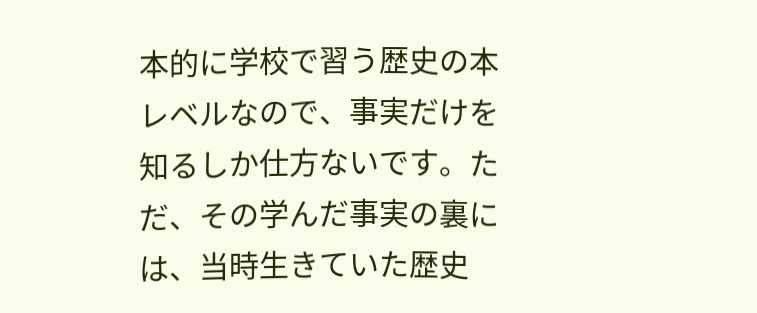本的に学校で習う歴史の本レベルなので、事実だけを知るしか仕方ないです。ただ、その学んだ事実の裏には、当時生きていた歴史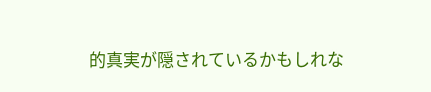的真実が隠されているかもしれな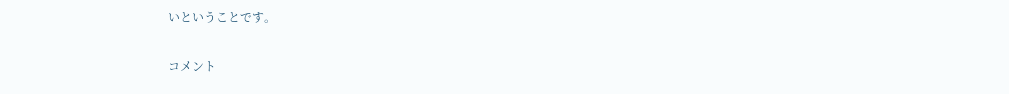いということです。

コメント